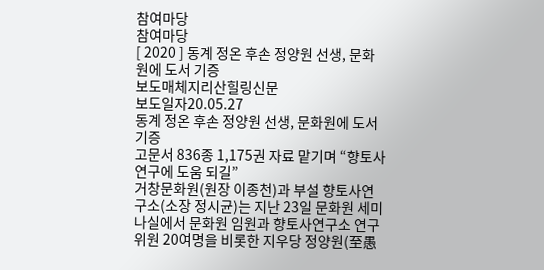참여마당
참여마당
[ 2020 ] 동계 정온 후손 정양원 선생, 문화원에 도서 기증
보도매체지리산힐링신문
보도일자20.05.27
동계 정온 후손 정양원 선생, 문화원에 도서 기증
고문서 836종 1,175권 자료 맡기며 “향토사 연구에 도움 되길”
거창문화원(원장 이종천)과 부설 향토사연구소(소장 정시균)는 지난 23일 문화원 세미나실에서 문화원 임원과 향토사연구소 연구위원 20여명을 비롯한 지우당 정양원(至愚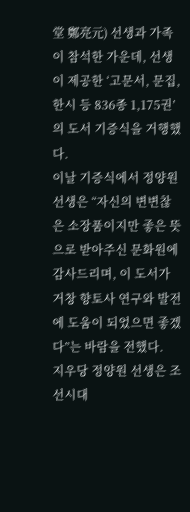堂 鄭亮元) 선생과 가족이 참석한 가운데, 선생이 제공한 ‘고문서, 문집, 한시 등 836종 1,175권’의 도서 기증식을 거행했다.
이날 기증식에서 정양원 선생은 “자신의 변변찮은 소장품이지만 좋은 뜻으로 받아주신 문화원에 감사드리며, 이 도서가 거창 향토사 연구와 발전에 도움이 되었으면 좋겠다”는 바람을 전했다.
지우당 정양원 선생은 조선시대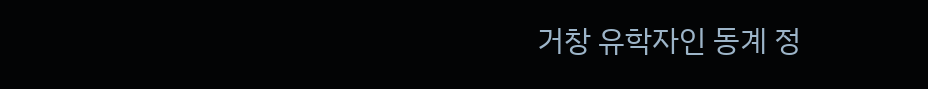거창 유학자인 동계 정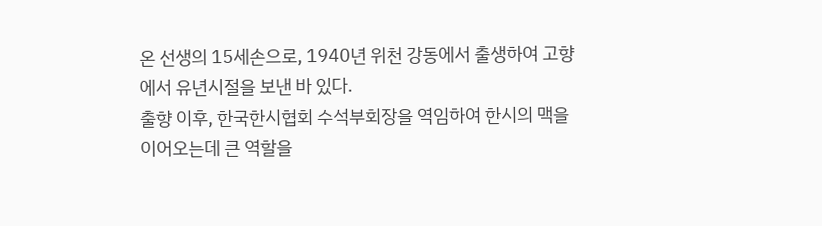온 선생의 15세손으로, 1940년 위천 강동에서 출생하여 고향에서 유년시절을 보낸 바 있다.
출향 이후, 한국한시협회 수석부회장을 역임하여 한시의 맥을 이어오는데 큰 역할을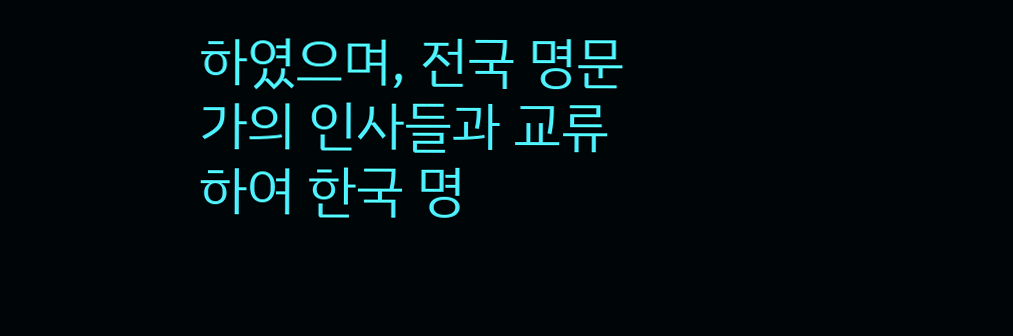하였으며, 전국 명문가의 인사들과 교류하여 한국 명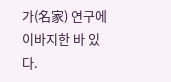가(名家) 연구에 이바지한 바 있다.